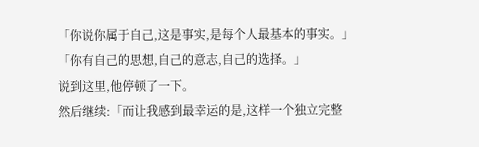「你说你属于自己,这是事实,是每个人最基本的事实。」
「你有自己的思想,自己的意志,自己的选择。」
说到这里,他停顿了一下。
然后继续:「而让我感到最幸运的是,这样一个独立完整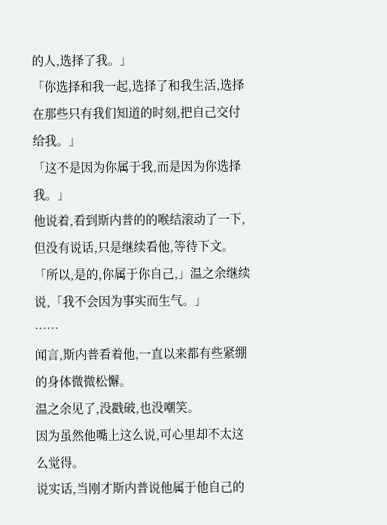的人,选择了我。」
「你选择和我一起,选择了和我生活,选择在那些只有我们知道的时刻,把自己交付给我。」
「这不是因为你属于我,而是因为你选择我。」
他说着,看到斯内普的的喉结滚动了一下,但没有说话,只是继续看他,等待下文。
「所以,是的,你属于你自己,」温之余继续说,「我不会因为事实而生气。」
……
闻言,斯内普看着他,一直以来都有些紧绷的身体微微松懈。
温之余见了,没戳破,也没嘲笑。
因为虽然他嘴上这么说,可心里却不太这么觉得。
说实话,当刚才斯内普说他属于他自己的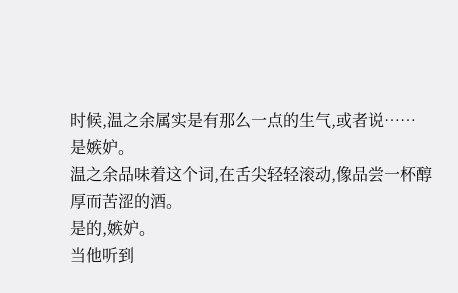时候,温之余属实是有那么一点的生气,或者说……
是嫉妒。
温之余品味着这个词,在舌尖轻轻滚动,像品尝一杯醇厚而苦涩的酒。
是的,嫉妒。
当他听到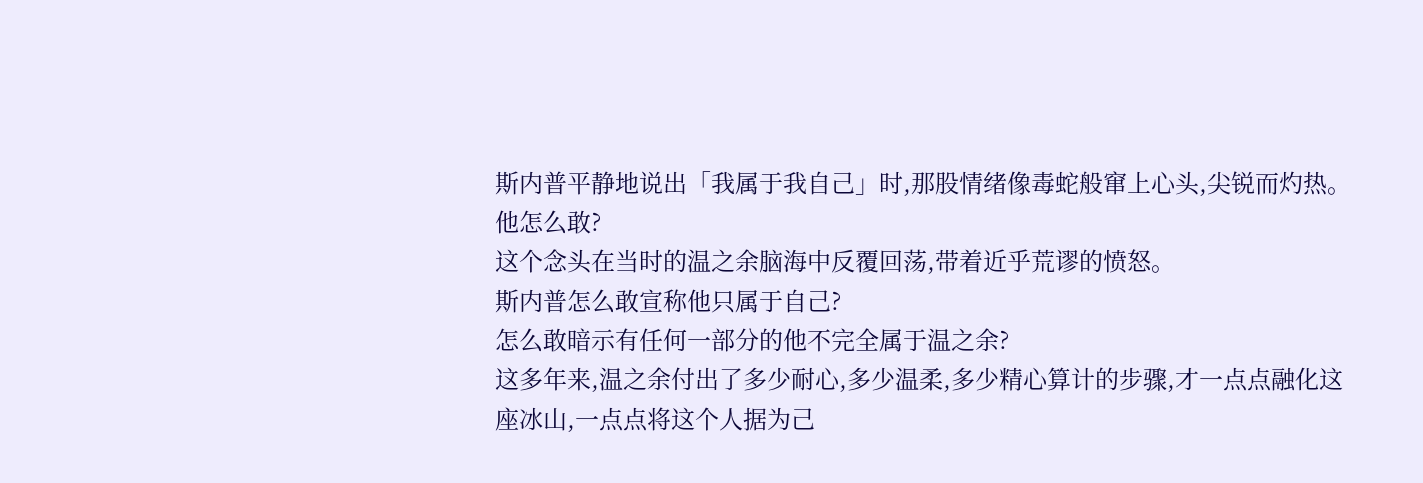斯内普平静地说出「我属于我自己」时,那股情绪像毒蛇般窜上心头,尖锐而灼热。
他怎么敢?
这个念头在当时的温之余脑海中反覆回荡,带着近乎荒谬的愤怒。
斯内普怎么敢宣称他只属于自己?
怎么敢暗示有任何一部分的他不完全属于温之余?
这多年来,温之余付出了多少耐心,多少温柔,多少精心算计的步骤,才一点点融化这座冰山,一点点将这个人据为己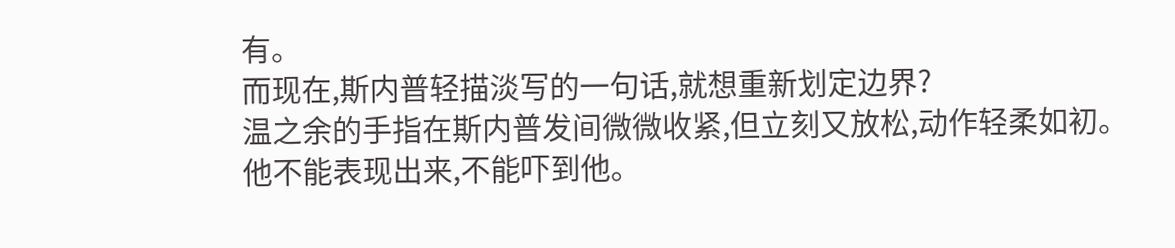有。
而现在,斯内普轻描淡写的一句话,就想重新划定边界?
温之余的手指在斯内普发间微微收紧,但立刻又放松,动作轻柔如初。
他不能表现出来,不能吓到他。